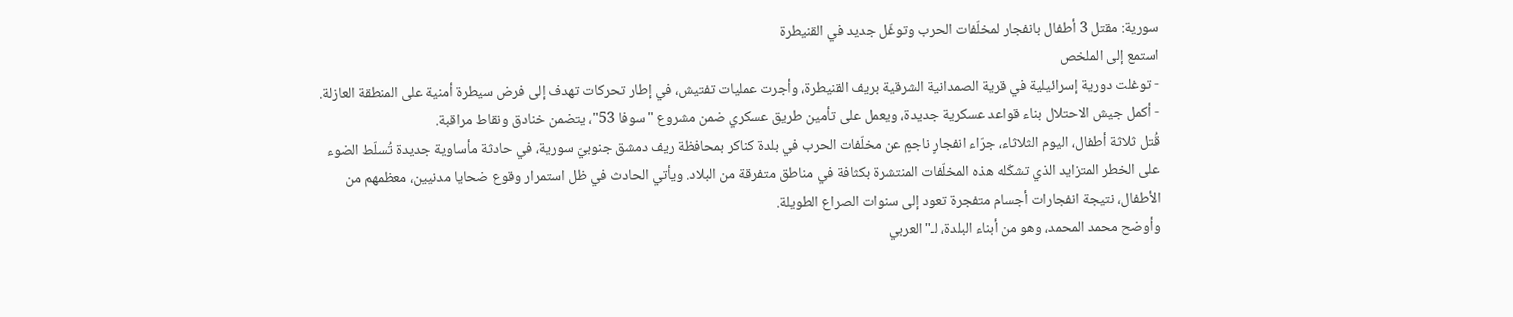سورية: مقتل 3 أطفال بانفجار لمخلّفات الحرب وتوغّل جديد في القنيطرة
استمع إلى الملخص
- توغلت دورية إسرائيلية في قرية الصمدانية الشرقية بريف القنيطرة، وأجرت عمليات تفتيش، في إطار تحركات تهدف إلى فرض سيطرة أمنية على المنطقة العازلة.
- أكمل جيش الاحتلال بناء قواعد عسكرية جديدة، ويعمل على تأمين طريق عسكري ضمن مشروع "سوفا 53"، يتضمن خنادق ونقاط مراقبة.
قُتل ثلاثة أطفال، اليوم الثلاثاء، جرّاء انفجارٍ ناجمٍ عن مخلّفات الحرب في بلدة كناكر بمحافظة ريف دمشق جنوبيّ سورية، في حادثة مأساوية جديدة تُسلّط الضوء على الخطر المتزايد الذي تشكّله هذه المخلّفات المنتشرة بكثافة في مناطق متفرقة من البلاد. ويأتي الحادث في ظل استمرار وقوع ضحايا مدنيين، معظمهم من الأطفال، نتيجة انفجارات أجسام متفجرة تعود إلى سنوات الصراع الطويلة.
وأوضح محمد المحمد، وهو من أبناء البلدة، لـ"العربي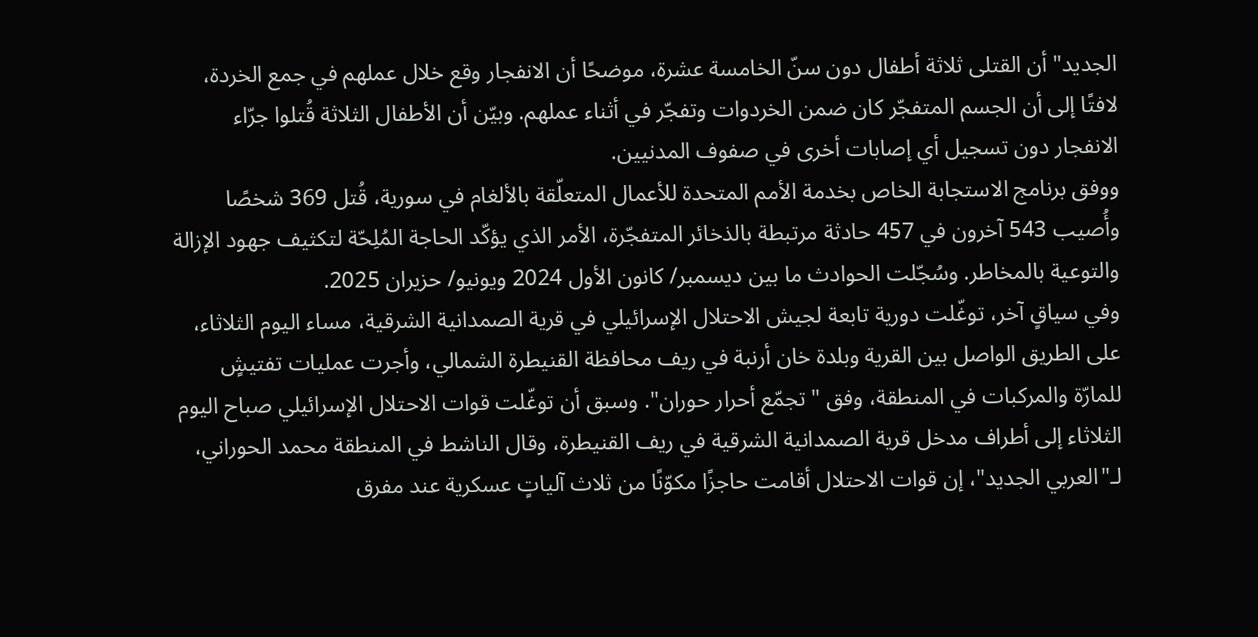الجديد" أن القتلى ثلاثة أطفال دون سنّ الخامسة عشرة، موضحًا أن الانفجار وقع خلال عملهم في جمع الخردة، لافتًا إلى أن الجسم المتفجّر كان ضمن الخردوات وتفجّر في أثناء عملهم. وبيّن أن الأطفال الثلاثة قُتلوا جرّاء الانفجار دون تسجيل أي إصابات أخرى في صفوف المدنيين.
ووفق برنامج الاستجابة الخاص بخدمة الأمم المتحدة للأعمال المتعلّقة بالألغام في سورية، قُتل 369 شخصًا وأُصيب 543 آخرون في 457 حادثة مرتبطة بالذخائر المتفجّرة، الأمر الذي يؤكّد الحاجة المُلِحّة لتكثيف جهود الإزالة والتوعية بالمخاطر. وسُجّلت الحوادث ما بين ديسمبر/ كانون الأول 2024 ويونيو/ حزيران 2025.
وفي سياقٍ آخر، توغّلت دورية تابعة لجيش الاحتلال الإسرائيلي في قرية الصمدانية الشرقية، مساء اليوم الثلاثاء، على الطريق الواصل بين القرية وبلدة خان أرنبة في ريف محافظة القنيطرة الشمالي، وأجرت عمليات تفتيشٍ للمارّة والمركبات في المنطقة، وفق "تجمّع أحرار حوران". وسبق أن توغّلت قوات الاحتلال الإسرائيلي صباح اليوم الثلاثاء إلى أطراف مدخل قرية الصمدانية الشرقية في ريف القنيطرة، وقال الناشط في المنطقة محمد الحوراني، لـ"العربي الجديد"، إن قوات الاحتلال أقامت حاجزًا مكوّنًا من ثلاث آلياتٍ عسكرية عند مفرق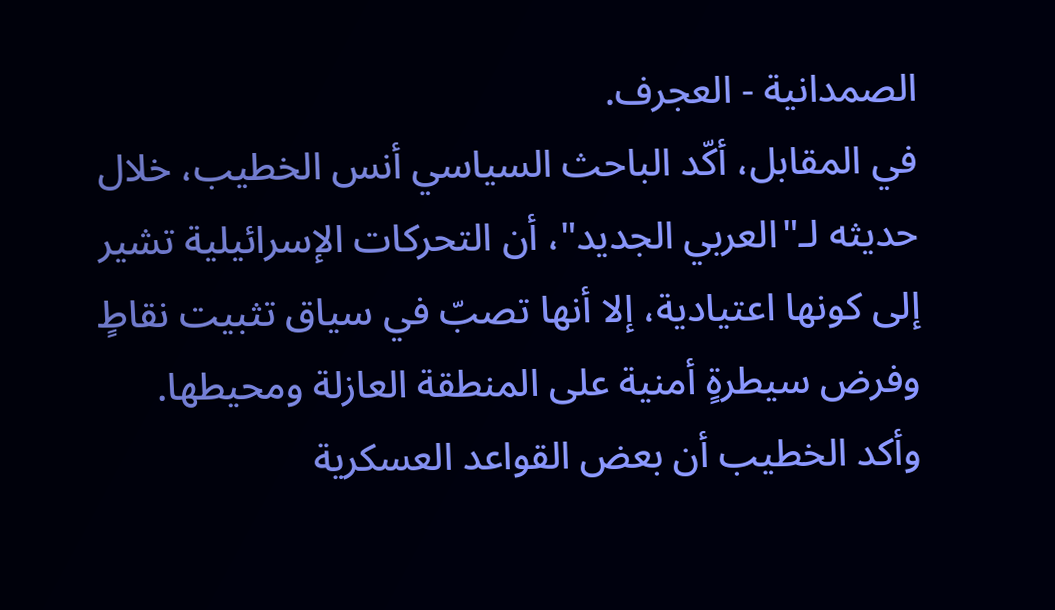الصمدانية - العجرف.
في المقابل، أكّد الباحث السياسي أنس الخطيب، خلال حديثه لـ"العربي الجديد"، أن التحركات الإسرائيلية تشير إلى كونها اعتيادية، إلا أنها تصبّ في سياق تثبيت نقاطٍ وفرض سيطرةٍ أمنية على المنطقة العازلة ومحيطها. وأكد الخطيب أن بعض القواعد العسكرية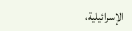الإسرائيلية،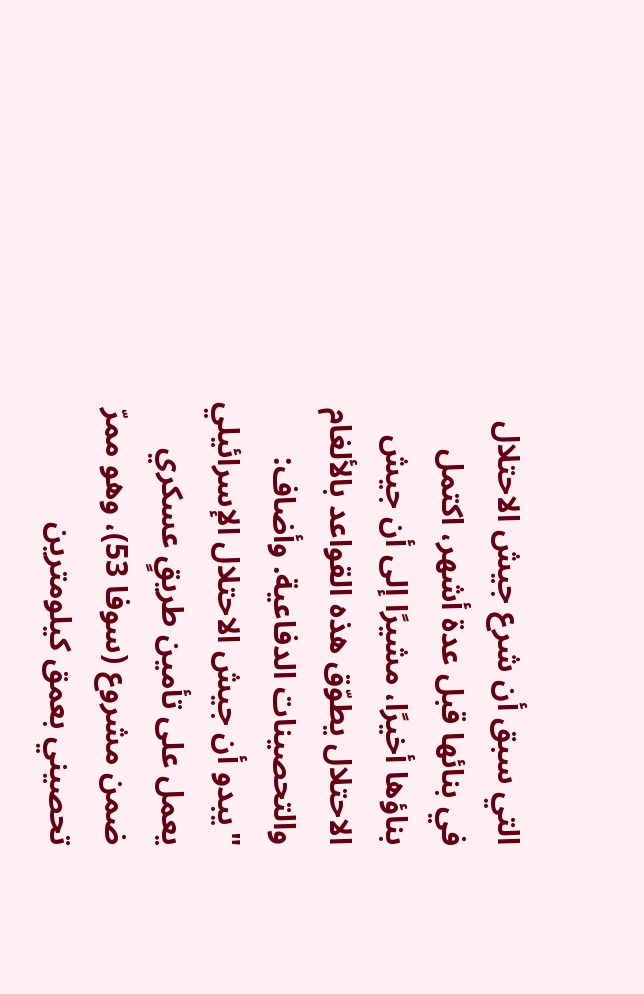التي سبق أن شرع جيش الاحتلال في بنائها قبل عدة أشهر، اكتمل بناؤها أخيرًا، مشيرًا إلى أن جيش الاحتلال يطوّق هذه القواعد بالألغام والتحصينات الدفاعية. وأضاف: "يبدو أن جيش الاحتلال الإسرائيلي يعمل على تأمين طريقٍ عسكري ضمن مشروع (سوفا 53)، وهو ممرّ تحصيني بعمق كيلومترين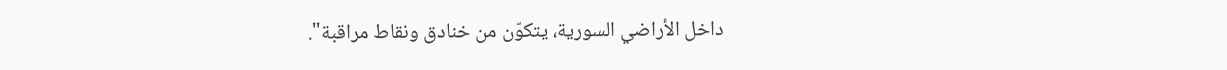داخل الأراضي السورية، يتكوّن من خنادق ونقاط مراقبة".